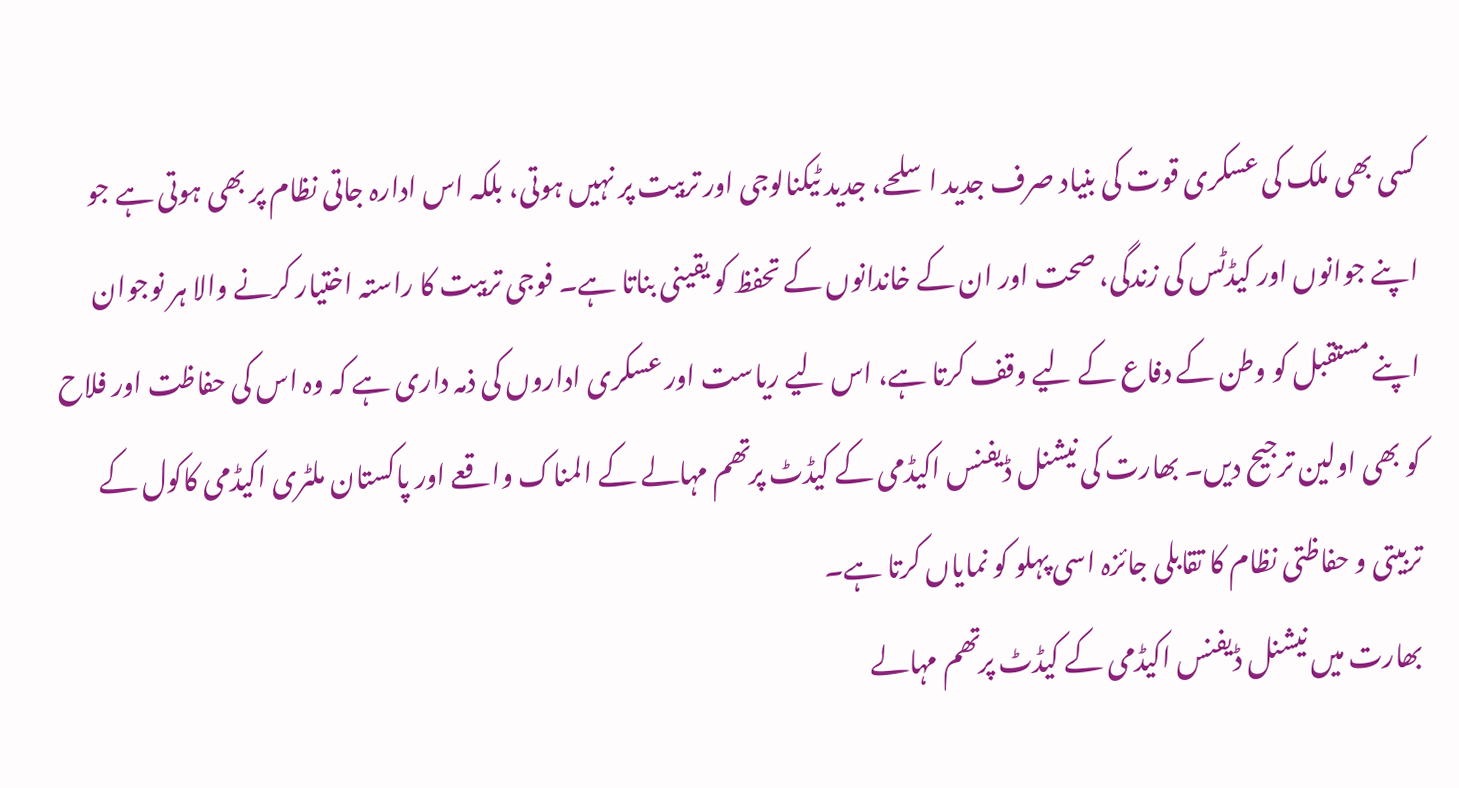کسی بھی ملک کی عسکری قوت کی بنیاد صرف جدید اسلحے، جدید ٹیکنالوجی اور تربیت پر نہیں ہوتی، بلکہ اس ادارہ جاتی نظام پر بھی ہوتی ہے جو اپنے جوانوں اور کیڈٹس کی زندگی، صحت اور ان کے خاندانوں کے تحفظ کو یقینی بناتا ہے۔ فوجی تربیت کا راستہ اختیار کرنے والا ہر نوجوان اپنے مستقبل کو وطن کے دفاع کے لیے وقف کرتا ہے، اس لیے ریاست اور عسکری اداروں کی ذمہ داری ہے کہ وہ اس کی حفاظت اور فلاح کو بھی اولین ترجیح دیں۔ بھارت کی نیشنل ڈیفنس اکیڈمی کے کیڈٹ پرتھم مہالے کے المناک واقعے اور پاکستان ملٹری اکیڈمی کاکول کے تربیتی و حفاظتی نظام کا تقابلی جائزہ اسی پہلو کو نمایاں کرتا ہے۔
بھارت میں نیشنل ڈیفنس اکیڈمی کے کیڈٹ پرتھم مہالے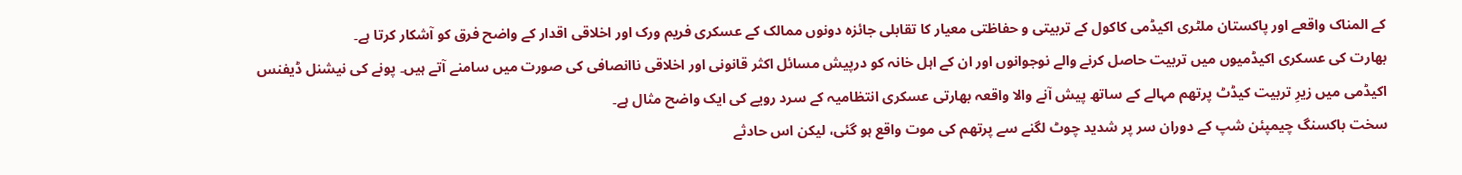کے المناک واقعے اور پاکستان ملٹری اکیڈمی کاکول کے تربیتی و حفاظتی معیار کا تقابلی جائزہ دونوں ممالک کے عسکری فریم ورک اور اخلاقی اقدار کے واضح فرق کو آشکار کرتا ہے۔
بھارت کی عسکری اکیڈمیوں میں تربیت حاصل کرنے والے نوجوانوں اور ان کے اہل خانہ کو درپیش مسائل اکثر قانونی اور اخلاقی ناانصافی کی صورت میں سامنے آتے ہیں۔ پونے کی نیشنل ڈیفنس اکیڈمی میں زیرِ تربیت کیڈٹ پرتھم مہالے کے ساتھ پیش آنے والا واقعہ بھارتی عسکری انتظامیہ کے سرد رویے کی ایک واضح مثال ہے۔
سخت باکسنگ چیمپئن شپ کے دوران سر پر شدید چوٹ لگنے سے پرتھم کی موت واقع ہو گئی، لیکن اس حادثے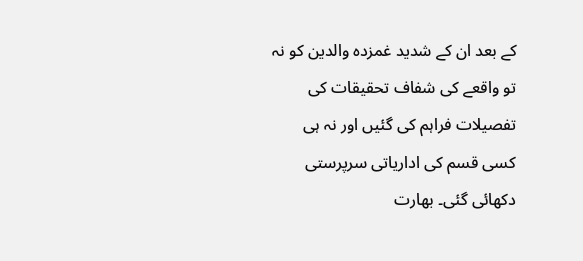کے بعد ان کے شدید غمزدہ والدین کو نہ تو واقعے کی شفاف تحقیقات کی تفصیلات فراہم کی گئیں اور نہ ہی کسی قسم کی اداریاتی سرپرستی دکھائی گئی۔ بھارت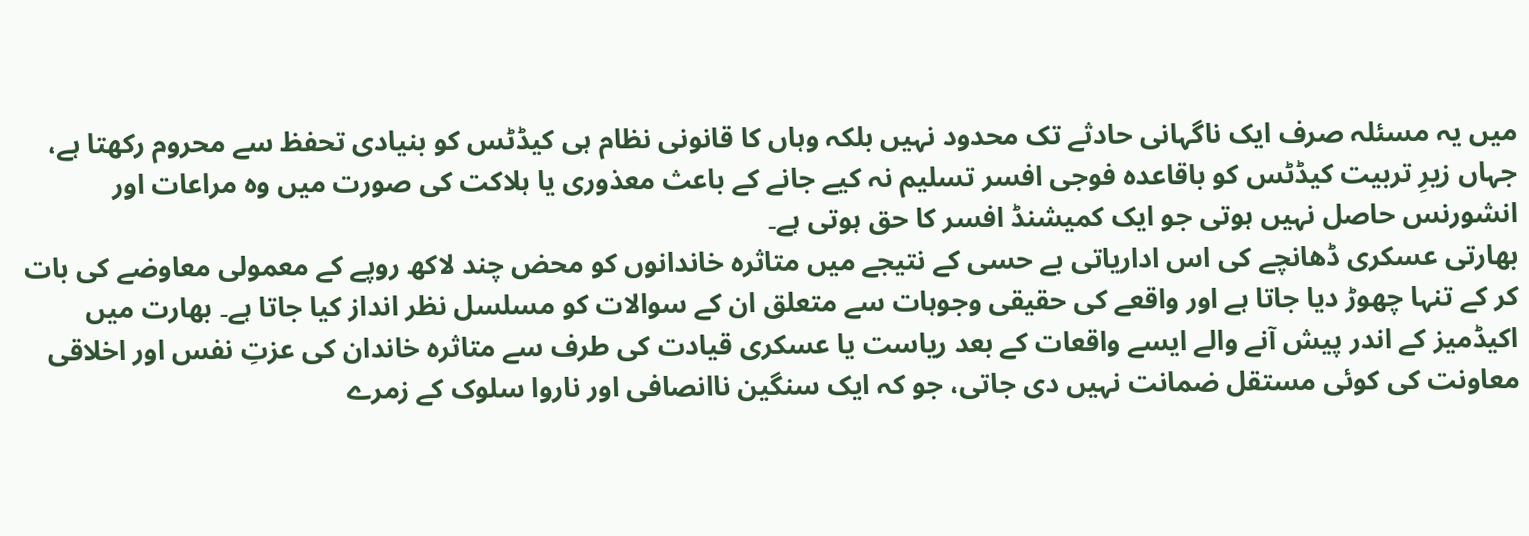میں یہ مسئلہ صرف ایک ناگہانی حادثے تک محدود نہیں بلکہ وہاں کا قانونی نظام ہی کیڈٹس کو بنیادی تحفظ سے محروم رکھتا ہے، جہاں زیرِ تربیت کیڈٹس کو باقاعدہ فوجی افسر تسلیم نہ کیے جانے کے باعث معذوری یا ہلاکت کی صورت میں وہ مراعات اور انشورنس حاصل نہیں ہوتی جو ایک کمیشنڈ افسر کا حق ہوتی ہے۔
بھارتی عسکری ڈھانچے کی اس اداریاتی بے حسی کے نتیجے میں متاثرہ خاندانوں کو محض چند لاکھ روپے کے معمولی معاوضے کی بات کر کے تنہا چھوڑ دیا جاتا ہے اور واقعے کی حقیقی وجوہات سے متعلق ان کے سوالات کو مسلسل نظر انداز کیا جاتا ہے۔ بھارت میں اکیڈمیز کے اندر پیش آنے والے ایسے واقعات کے بعد ریاست یا عسکری قیادت کی طرف سے متاثرہ خاندان کی عزتِ نفس اور اخلاقی معاونت کی کوئی مستقل ضمانت نہیں دی جاتی، جو کہ ایک سنگین ناانصافی اور ناروا سلوک کے زمرے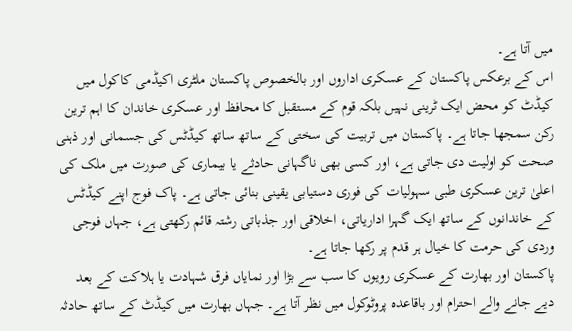میں آتا ہے۔
اس کے برعکس پاکستان کے عسکری اداروں اور بالخصوص پاکستان ملٹری اکیڈمی کاکول میں کیڈٹ کو محض ایک ٹرینی نہیں بلکہ قوم کے مستقبل کا محافظ اور عسکری خاندان کا اہم ترین رکن سمجھا جاتا ہے۔ پاکستان میں تربیت کی سختی کے ساتھ ساتھ کیڈٹس کی جسمانی اور ذہنی صحت کو اولیت دی جاتی ہے، اور کسی بھی ناگہانی حادثے یا بیماری کی صورت میں ملک کی اعلیٰ ترین عسکری طبی سہولیات کی فوری دستیابی یقینی بنائی جاتی ہے۔ پاک فوج اپنے کیڈٹس کے خاندانوں کے ساتھ ایک گہرا اداریاتی، اخلاقی اور جذباتی رشتہ قائم رکھتی ہے، جہاں فوجی وردی کی حرمت کا خیال ہر قدم پر رکھا جاتا ہے۔
پاکستان اور بھارت کے عسکری رویوں کا سب سے بڑا اور نمایاں فرق شہادت یا ہلاکت کے بعد دیے جانے والے احترام اور باقاعدہ پروٹوکول میں نظر آتا ہے۔ جہاں بھارت میں کیڈٹ کے ساتھ حادثہ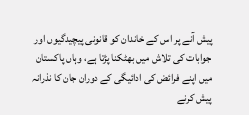پیش آنے پر اس کے خاندان کو قانونی پیچیدگیوں اور جوابات کی تلاش میں بھٹکنا پڑتا ہے، وہاں پاکستان میں اپنے فرائض کی ادائیگی کے دوران جان کا نذرانہ پیش کرنے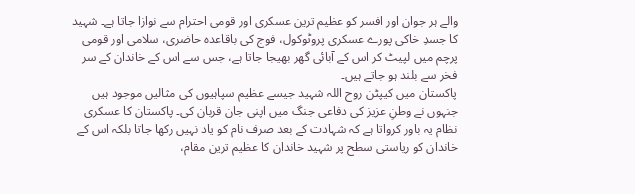والے ہر جوان اور افسر کو عظیم ترین عسکری اور قومی احترام سے نوازا جاتا ہے۔ شہید کا جسدِ خاکی پورے عسکری پروٹوکول، فوج کی باقاعدہ حاضری، سلامی اور قومی پرچم میں لپیٹ کر اس کے آبائی گھر بھیجا جاتا ہے، جس سے اس کے خاندان کے سر فخر سے بلند ہو جاتے ہیں۔
پاکستان میں کیپٹن روح اللہ شہید جیسے عظیم سپاہیوں کی مثالیں موجود ہیں جنہوں نے وطنِ عزیز کی دفاعی جنگ میں اپنی جان قربان کی۔ پاکستان کا عسکری نظام یہ باور کرواتا ہے کہ شہادت کے بعد صرف نام کو یاد نہیں رکھا جاتا بلکہ اس کے خاندان کو ریاستی سطح پر شہید خاندان کا عظیم ترین مقام،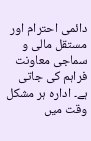دائمی احترام اور مستقل مالی و سماجی معاونت فراہم کی جاتی ہے۔ ادارہ ہر مشکل وقت میں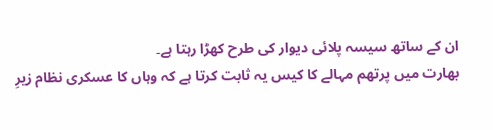ان کے ساتھ سیسہ پلائی دیوار کی طرح کھڑا رہتا ہے۔
بھارت میں پرتھم مہالے کا کیس یہ ثابت کرتا ہے کہ وہاں کا عسکری نظام زیرِ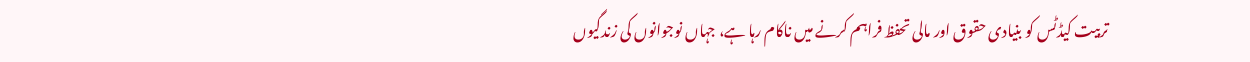تربیت کیڈٹس کو بنیادی حقوق اور مالی تحفظ فراہم کرنے میں ناکام رہا ہے، جہاں نوجوانوں کی زندگیوں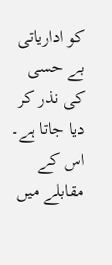کو اداریاتی بے حسی کی نذر کر دیا جاتا ہے۔ اس کے مقابلے میں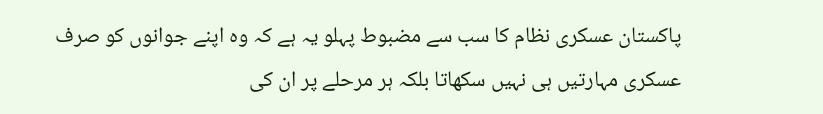پاکستان عسکری نظام کا سب سے مضبوط پہلو یہ ہے کہ وہ اپنے جوانوں کو صرف عسکری مہارتیں ہی نہیں سکھاتا بلکہ ہر مرحلے پر ان کی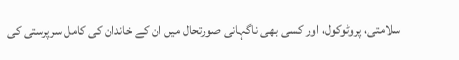سلامتی، پروٹوکول، اور کسی بھی ناگہانی صورتحال میں ان کے خاندان کی کامل سرپرستی کی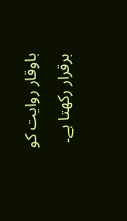باوقار روایت کو برقرار رکھتا ہے۔